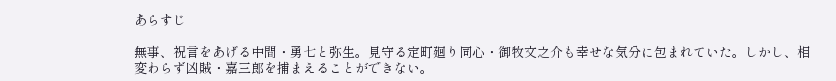あらすじ

無事、祝言をあげる中間・勇七と弥生。見守る定町廻り同心・御牧文之介も幸せな気分に包まれていた。しかし、相変わらず凶賊・嘉三郎を捕まえることができない。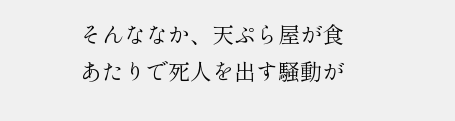そんななか、天ぷら屋が食あたりで死人を出す騒動が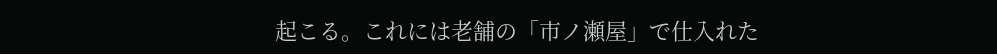起こる。これには老舗の「市ノ瀬屋」で仕入れた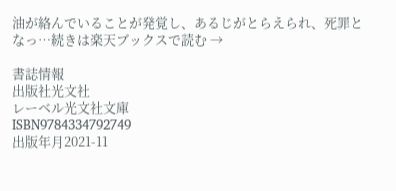油が絡んでいることが発覚し、あるじがとらえられ、死罪となっ…続きは楽天ブックスで読む →

書誌情報
出版社光文社
レーベル光文社文庫
ISBN9784334792749
出版年月2021-11